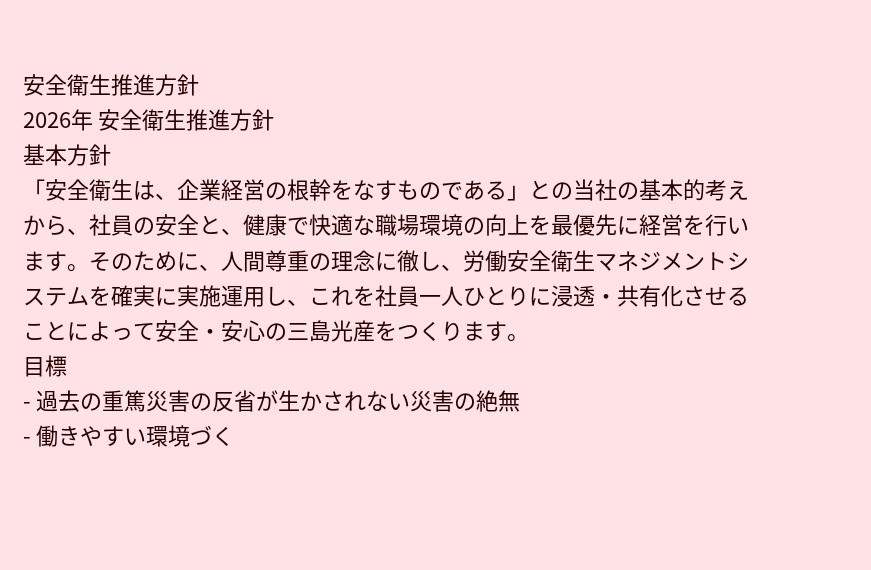安全衛生推進方針
2026年 安全衛生推進方針
基本方針
「安全衛生は、企業経営の根幹をなすものである」との当社の基本的考えから、社員の安全と、健康で快適な職場環境の向上を最優先に経営を行います。そのために、人間尊重の理念に徹し、労働安全衛生マネジメントシステムを確実に実施運用し、これを社員一人ひとりに浸透・共有化させることによって安全・安心の三島光産をつくります。
目標
- 過去の重篤災害の反省が生かされない災害の絶無
- 働きやすい環境づく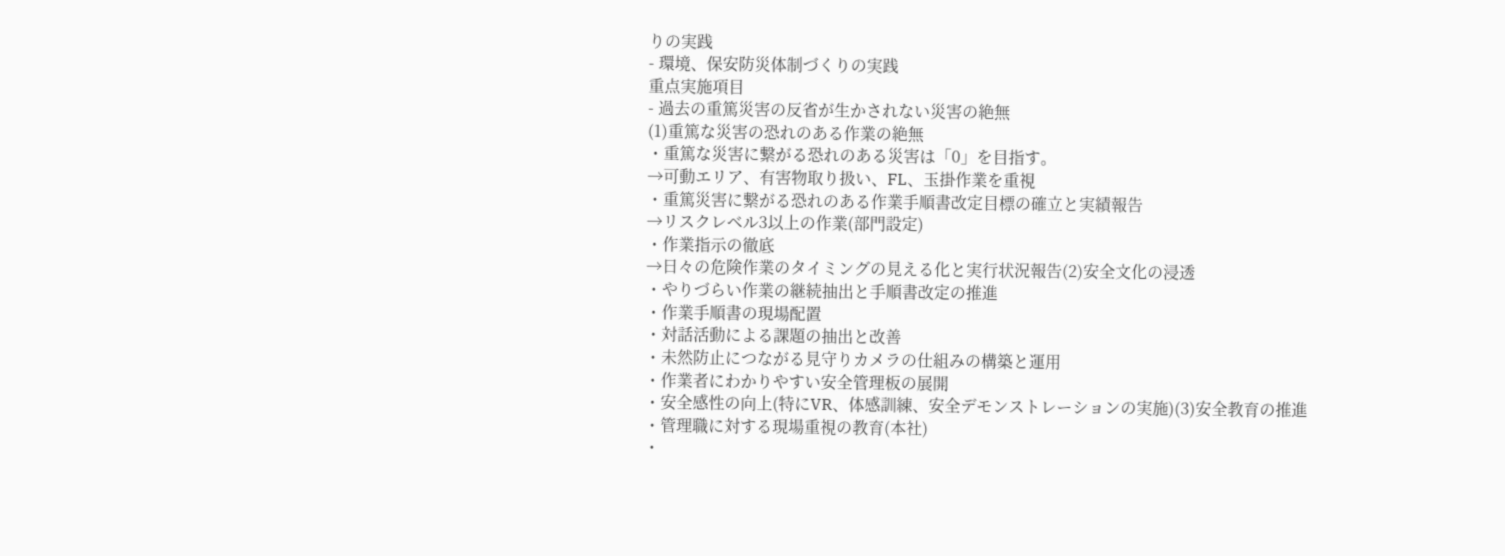りの実践
- 環境、保安防災体制づくりの実践
重点実施項目
- 過去の重篤災害の反省が生かされない災害の絶無
(1)重篤な災害の恐れのある作業の絶無
・重篤な災害に繋がる恐れのある災害は「0」を目指す。
→可動エリア、有害物取り扱い、FL、玉掛作業を重視
・重篤災害に繋がる恐れのある作業手順書改定目標の確立と実績報告
→リスクレベル3以上の作業(部門設定)
・作業指示の徹底
→日々の危険作業のタイミングの見える化と実行状況報告(2)安全文化の浸透
・やりづらい作業の継続抽出と手順書改定の推進
・作業手順書の現場配置
・対話活動による課題の抽出と改善
・未然防止につながる見守りカメラの仕組みの構築と運用
・作業者にわかりやすい安全管理板の展開
・安全感性の向上(特にVR、体感訓練、安全デモンストレーションの実施)(3)安全教育の推進
・管理職に対する現場重視の教育(本社)
・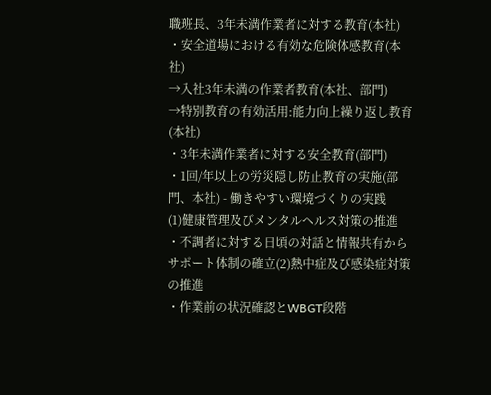職班長、3年未満作業者に対する教育(本社)
・安全道場における有効な危険体感教育(本社)
→入社3年未満の作業者教育(本社、部門)
→特別教育の有効活用:能力向上繰り返し教育(本社)
・3年未満作業者に対する安全教育(部門)
・1回/年以上の労災隠し防止教育の実施(部門、本社) - 働きやすい環境づくりの実践
(1)健康管理及びメンタルヘルス対策の推進
・不調者に対する日頃の対話と情報共有からサポート体制の確立(2)熱中症及び感染症対策の推進
・作業前の状況確認とWBGT段階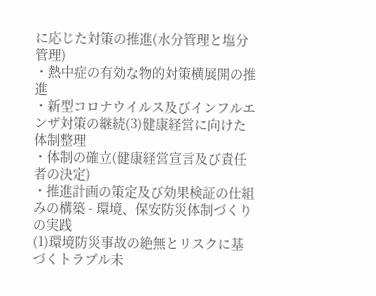に応じた対策の推進(水分管理と塩分管理)
・熱中症の有効な物的対策横展開の推進
・新型コロナウイルス及びインフルエンザ対策の継続(3)健康経営に向けた体制整理
・体制の確立(健康経営宣言及び責任者の決定)
・推進計画の策定及び効果検証の仕組みの構築 - 環境、保安防災体制づくりの実践
(1)環境防災事故の絶無とリスクに基づくトラブル未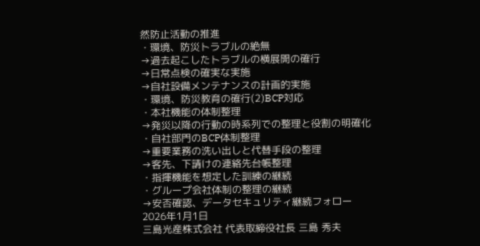然防止活動の推進
・環境、防災トラブルの絶無
→過去起こしたトラブルの横展開の確行
→日常点検の確実な実施
→自社設備メンテナンスの計画的実施
・環境、防災教育の確行(2)BCP対応
・本社機能の体制整理
→発災以降の行動の時系列での整理と役割の明確化
・自社部門のBCP体制整理
→重要業務の洗い出しと代替手段の整理
→客先、下請けの連絡先台帳整理
・指揮機能を想定した訓練の継続
・グループ会社体制の整理の継続
→安否確認、データセキュリティ継続フォロー
2026年1月1日
三島光産株式会社 代表取締役社長 三島 秀夫